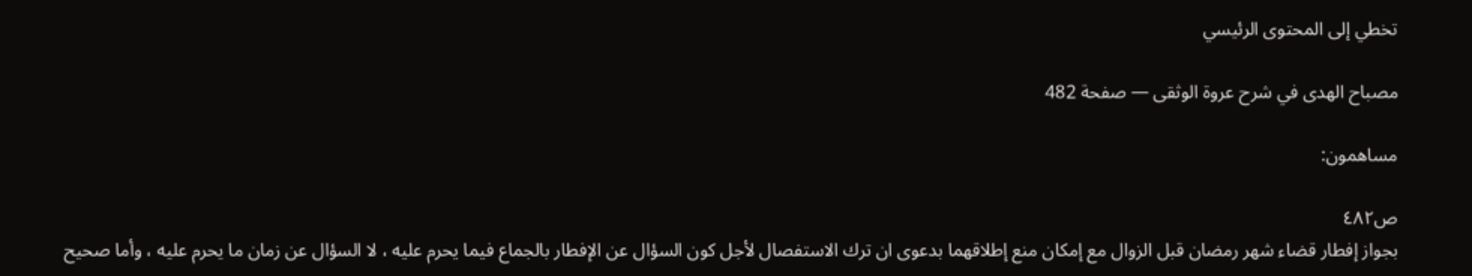تخطي إلى المحتوى الرئيسي

مصباح الهدى في شرح عروة الوثقى — صفحة 482

مساهمون:

ص٤٨٢
بجواز إفطار قضاء شهر رمضان قبل الزوال مع إمكان منع إطلاقهما بدعوى ان ترك الاستفصال لأجل كون السؤال عن الإفطار بالجماع فيما يحرم عليه ، لا السؤال عن زمان ما يحرم عليه ، وأما صحيح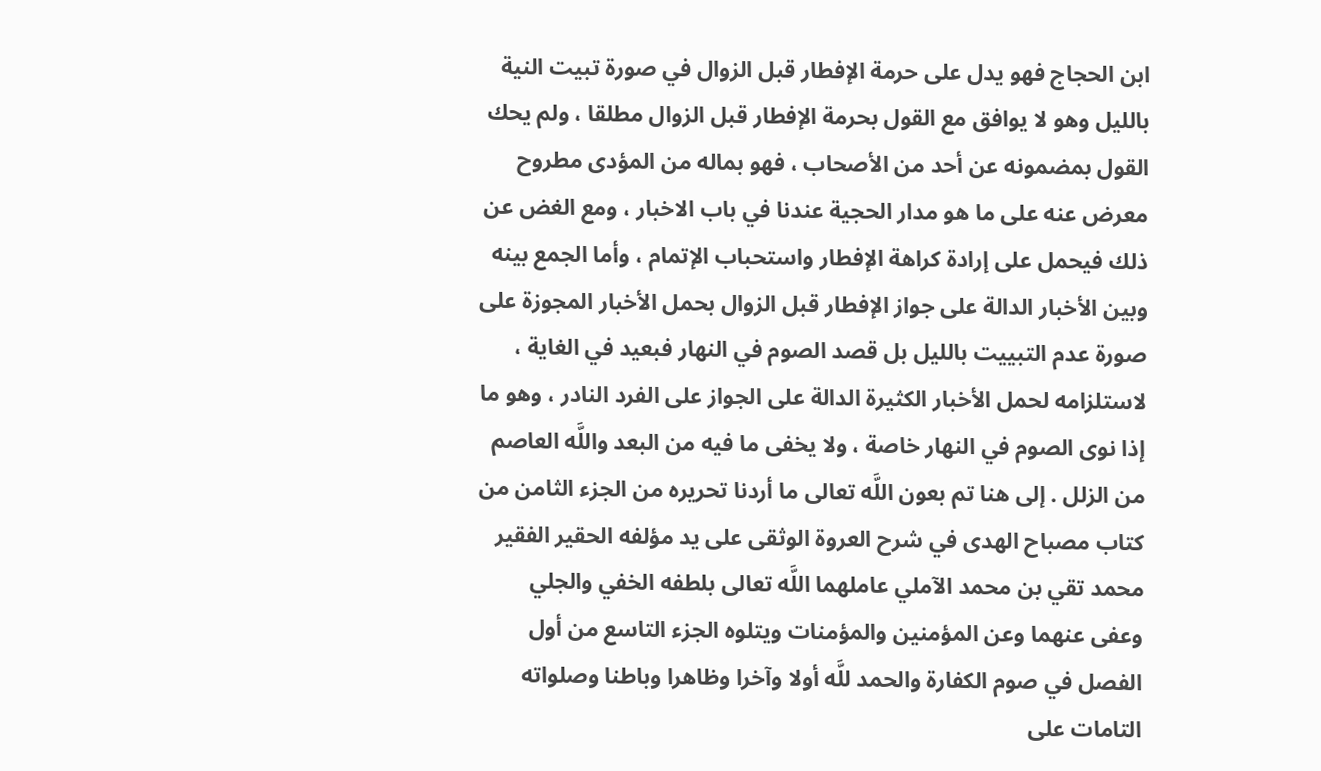ابن الحجاج فهو يدل على حرمة الإفطار قبل الزوال في صورة تبيت النية بالليل وهو لا يوافق مع القول بحرمة الإفطار قبل الزوال مطلقا ، ولم يحك القول بمضمونه عن أحد من الأصحاب ، فهو بماله من المؤدى مطروح معرض عنه على ما هو مدار الحجية عندنا في باب الاخبار ، ومع الغض عن ذلك فيحمل على إرادة كراهة الإفطار واستحباب الإتمام ، وأما الجمع بينه وبين الأخبار الدالة على جواز الإفطار قبل الزوال بحمل الأخبار المجوزة على صورة عدم التبييت بالليل بل قصد الصوم في النهار فبعيد في الغاية ، لاستلزامه لحمل الأخبار الكثيرة الدالة على الجواز على الفرد النادر ، وهو ما إذا نوى الصوم في النهار خاصة ، ولا يخفى ما فيه من البعد واللَّه العاصم من الزلل . إلى هنا تم بعون اللَّه تعالى ما أردنا تحريره من الجزء الثامن من كتاب مصباح الهدى في شرح العروة الوثقى على يد مؤلفه الحقير الفقير محمد تقي بن محمد الآملي عاملهما اللَّه تعالى بلطفه الخفي والجلي وعفى عنهما وعن المؤمنين والمؤمنات ويتلوه الجزء التاسع من أول الفصل في صوم الكفارة والحمد للَّه أولا وآخرا وظاهرا وباطنا وصلواته التامات على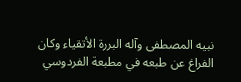نبيه المصطفى وآله البررة الأتقياء وكان الفراغ عن طبعه في مطبعة الفردوسي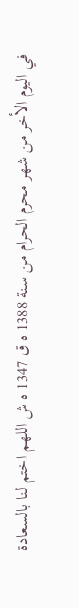في اليوم الأخر من شهر محرم الحرام من سنة 1388 ه ق 1347 ه ش اللهم اختم لنا بالسعادة